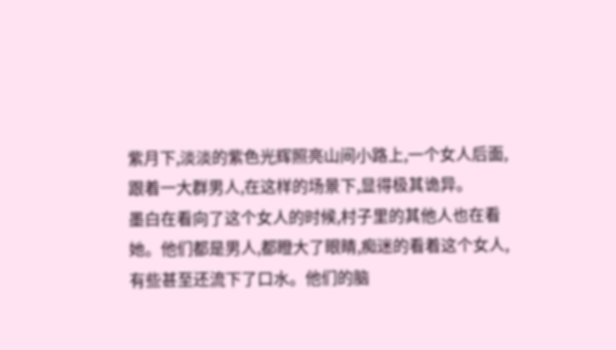紫月下,淡淡的紫色光辉照亮山间小路上,一个女人后面,跟着一大群男人,在这样的场景下,显得极其诡异。
墨白在看向了这个女人的时候,村子里的其他人也在看她。他们都是男人,都瞪大了眼睛,痴迷的看着这个女人,有些甚至还流下了口水。他们的脑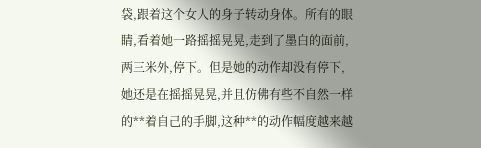袋,跟着这个女人的身子转动身体。所有的眼睛,看着她一路摇摇晃晃,走到了墨白的面前,两三米外,停下。但是她的动作却没有停下,她还是在摇摇晃晃,并且仿佛有些不自然一样的**着自己的手脚,这种**的动作幅度越来越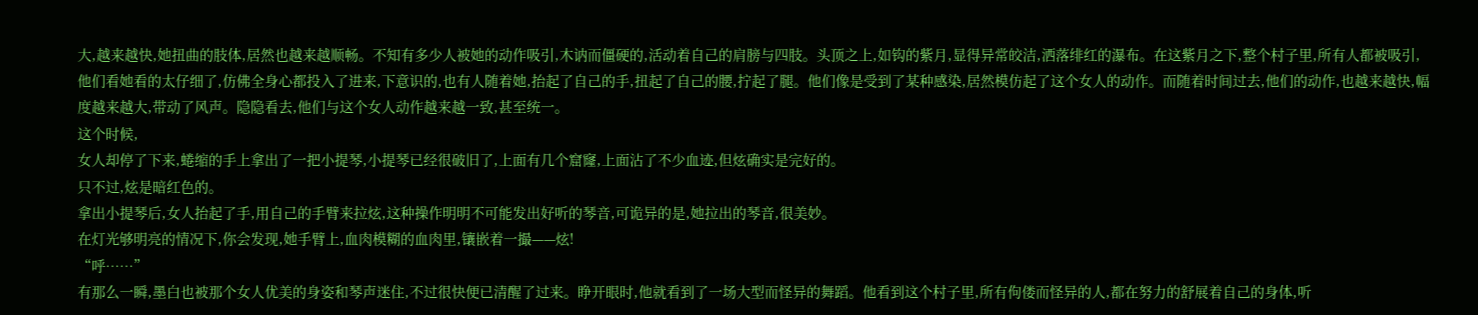大,越来越快,她扭曲的肢体,居然也越来越顺畅。不知有多少人被她的动作吸引,木讷而僵硬的,活动着自己的肩膀与四肢。头顶之上,如钩的紫月,显得异常皎洁,洒落绯红的瀑布。在这紫月之下,整个村子里,所有人都被吸引,他们看她看的太仔细了,仿佛全身心都投入了进来,下意识的,也有人随着她,抬起了自己的手,扭起了自己的腰,拧起了腿。他们像是受到了某种感染,居然模仿起了这个女人的动作。而随着时间过去,他们的动作,也越来越快,幅度越来越大,带动了风声。隐隐看去,他们与这个女人动作越来越一致,甚至统一。
这个时候,
女人却停了下来,蜷缩的手上拿出了一把小提琴,小提琴已经很破旧了,上面有几个窟窿,上面沾了不少血迹,但炫确实是完好的。
只不过,炫是暗红色的。
拿出小提琴后,女人抬起了手,用自己的手臂来拉炫,这种操作明明不可能发出好听的琴音,可诡异的是,她拉出的琴音,很美妙。
在灯光够明亮的情况下,你会发现,她手臂上,血肉模糊的血肉里,镶嵌着一撮——炫!
“呼……”
有那么一瞬,墨白也被那个女人优美的身姿和琴声迷住,不过很快便已清醒了过来。睁开眼时,他就看到了一场大型而怪异的舞蹈。他看到这个村子里,所有佝偻而怪异的人,都在努力的舒展着自己的身体,听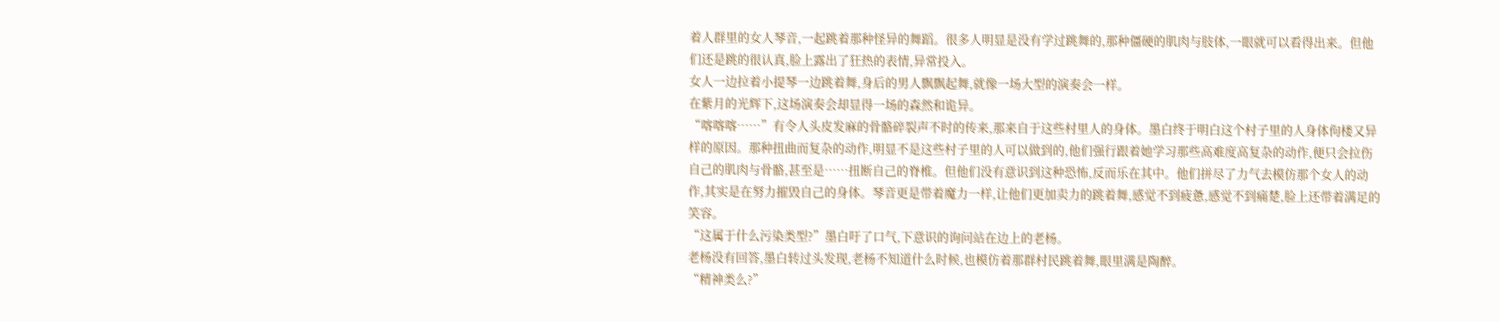着人群里的女人琴音,一起跳着那种怪异的舞蹈。很多人明显是没有学过跳舞的,那种僵硬的肌肉与肢体,一眼就可以看得出来。但他们还是跳的很认真,脸上露出了狂热的表情,异常投入。
女人一边拉着小提琴一边跳着舞,身后的男人飘飘起舞,就像一场大型的演奏会一样。
在紫月的光辉下,这场演奏会却显得一场的森然和诡异。
“喀喀喀……”有令人头皮发麻的骨骼碎裂声不时的传来,那来自于这些村里人的身体。墨白终于明白这个村子里的人身体佝楼又异样的原因。那种扭曲而复杂的动作,明显不是这些村子里的人可以做到的,他们强行跟着她学习那些高难度高复杂的动作,便只会拉伤自己的肌肉与骨骼,甚至是……扭断自己的脊椎。但他们没有意识到这种恐怖,反而乐在其中。他们拼尽了力气去模仿那个女人的动作,其实是在努力摧毁自己的身体。琴音更是带着魔力一样,让他们更加卖力的跳着舞,感觉不到疲惫,感觉不到痛楚,脸上还带着满足的笑容。
“这属于什么污染类型?”墨白吁了口气,下意识的询问站在边上的老杨。
老杨没有回答,墨白转过头发现,老杨不知道什么时候,也模仿着那群村民跳着舞,眼里满是陶醉。
“精神类么?”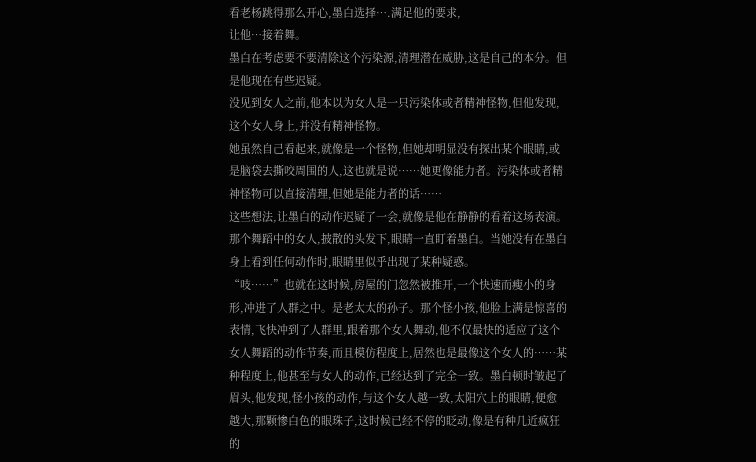看老杨跳得那么开心,墨白选择….满足他的要求,
让他…接着舞。
墨白在考虑要不要清除这个污染源,清理潜在威胁,这是自己的本分。但是他现在有些迟疑。
没见到女人之前,他本以为女人是一只污染体或者精神怪物,但他发现,这个女人身上,并没有精神怪物。
她虽然自己看起来,就像是一个怪物,但她却明显没有探出某个眼睛,或是脑袋去撕咬周围的人,这也就是说……她更像能力者。污染体或者精神怪物可以直接清理,但她是能力者的话……
这些想法,让墨白的动作迟疑了一会,就像是他在静静的看着这场表演。那个舞蹈中的女人,披散的头发下,眼睛一直盯着墨白。当她没有在墨白身上看到任何动作时,眼睛里似乎出现了某种疑惑。
“吱……”也就在这时候,房屋的门忽然被推开,一个快速而瘦小的身形,冲进了人群之中。是老太太的孙子。那个怪小孩,他脸上满是惊喜的表情,飞快冲到了人群里,跟着那个女人舞动,他不仅最快的适应了这个女人舞蹈的动作节奏,而且模仿程度上,居然也是最像这个女人的……某种程度上,他甚至与女人的动作,已经达到了完全一致。墨白顿时皱起了眉头,他发现,怪小孩的动作,与这个女人越一致,太阳穴上的眼睛,便愈越大,那颗惨白色的眼珠子,这时候已经不停的眨动,像是有种几近疯狂的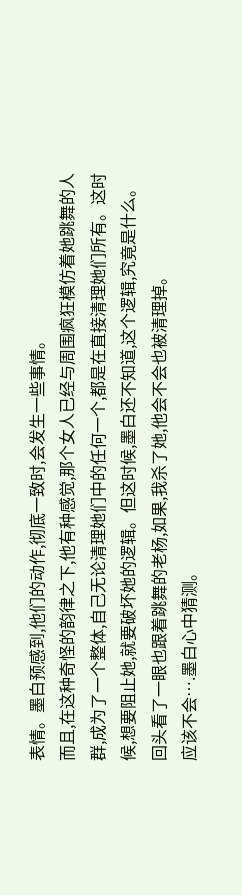表情。墨白预感到,他们的动作,彻底一致时,会发生一些事情。
而且,在这种奇怪的韵律之下,他有种感觉,那个女人已经与周围疯狂模仿着她跳舞的人群,成为了一个整体,自己无论清理她们中的任何一个,都是在直接清理她们所有。这时候,想要阻止她,就要破坏她的逻辑。但这时候,墨白还不知道,这个逻辑,究竟是什么。
回头看了一眼也跟着跳舞的老杨,如果,我杀了她,他会不会也被清理掉。
应该不会….墨白心中猜测。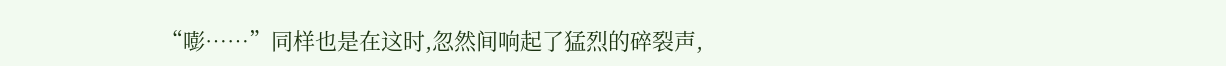“嘭……”同样也是在这时,忽然间响起了猛烈的碎裂声,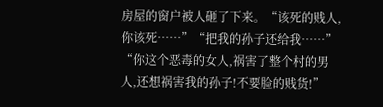房屋的窗户被人砸了下来。“该死的贱人,你该死……”“把我的孙子还给我……”
“你这个恶毒的女人,祸害了整个村的男人,还想祸害我的孙子!不要脸的贱货!”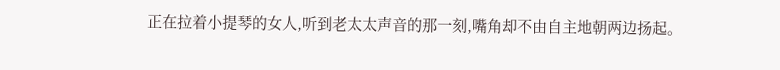正在拉着小提琴的女人,听到老太太声音的那一刻,嘴角却不由自主地朝两边扬起。